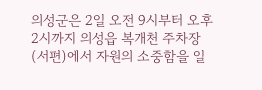의성군은 2일 오전 9시부터 오후 2시까지 의성읍 복개천 주차장(서편)에서 자원의 소중함을 일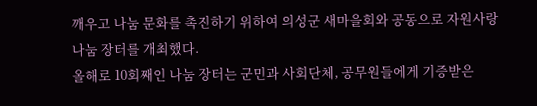깨우고 나눔 문화를 촉진하기 위하여 의성군 새마을회와 공동으로 자원사랑 나눔 장터를 개최했다.
올해로 10회째인 나눔 장터는 군민과 사회단체, 공무원들에게 기증받은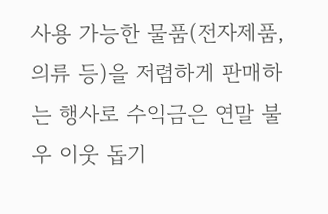사용 가능한 물품(전자제품, 의류 등)을 저렴하게 판매하는 행사로 수익금은 연말 불우 이웃 돕기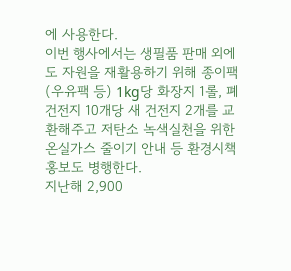에 사용한다.
이번 행사에서는 생필품 판매 외에도 자원을 재활용하기 위해 종이팩(우유팩 등) 1kg당 화장지 1롤, 폐건전지 10개당 새 건전지 2개를 교환해주고 저탄소 녹색실천을 위한 온실가스 줄이기 안내 등 환경시책 홍보도 병행한다.
지난해 2,900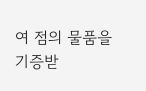여 점의 물품을 기증받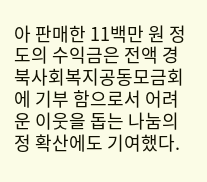아 판매한 11백만 원 정도의 수익금은 전액 경북사회복지공동모금회에 기부 함으로서 어려운 이웃을 돕는 나눔의 정 확산에도 기여했다.